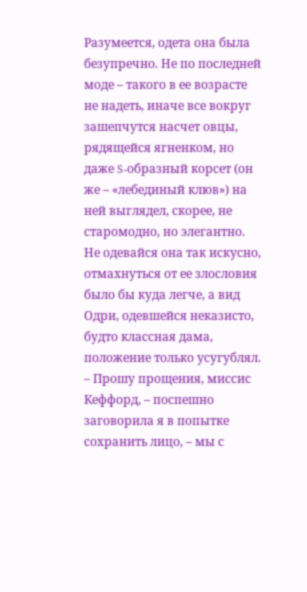Разумеется, одета она была безупречно. Не по последней моде – такого в ее возрасте не надеть, иначе все вокруг зашепчутся насчет овцы, рядящейся ягненком, но даже S-образный корсет (он же – «лебединый клюв») на ней выглядел, скорее, не старомодно, но элегантно. Не одевайся она так искусно, отмахнуться от ее злословия было бы куда легче, а вид Одри, одевшейся неказисто, будто классная дама, положение только усугублял.
– Прошу прощения, миссис Кеффорд, – поспешно заговорила я в попытке сохранить лицо, – мы с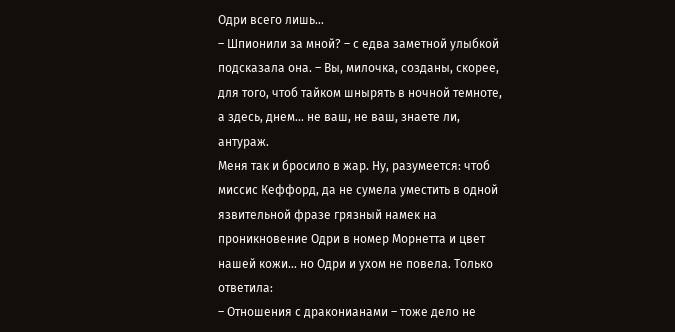Одри всего лишь…
– Шпионили за мной? – с едва заметной улыбкой подсказала она. – Вы, милочка, созданы, скорее, для того, чтоб тайком шнырять в ночной темноте, а здесь, днем… не ваш, не ваш, знаете ли, антураж.
Меня так и бросило в жар. Ну, разумеется: чтоб миссис Кеффорд, да не сумела уместить в одной язвительной фразе грязный намек на проникновение Одри в номер Морнетта и цвет нашей кожи… но Одри и ухом не повела. Только ответила:
– Отношения с драконианами – тоже дело не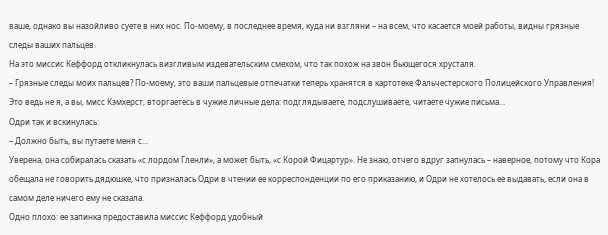ваше, однако вы назойливо суете в них нос. По-моему, в последнее время, куда ни взгляни – на всем, что касается моей работы, видны грязные следы ваших пальцев.
На это миссис Кеффорд откликнулась визгливым издевательским смехом, что так похож на звон бьющегося хрусталя.
– Грязные следы моих пальцев? По-моему, это ваши пальцевые отпечатки теперь хранятся в картотеке Фальчестерского Полицейского Управления! Это ведь не я, а вы, мисс Кэмхерст, вторгаетесь в чужие личные дела: подглядываете, подслушиваете, читаете чужие письма…
Одри так и вскинулась:
– Должно быть, вы путаете меня с…
Уверена, она собиралась сказать «с лордом Гленли», а может быть, «с Корой Фицартур». Не знаю, отчего вдруг запнулась – наверное, потому что Кора обещала не говорить дядюшке, что призналась Одри в чтении ее корреспонденции по его приказанию, и Одри не хотелось ее выдавать, если она в самом деле ничего ему не сказала.
Одно плохо: ее запинка предоставила миссис Кеффорд удобный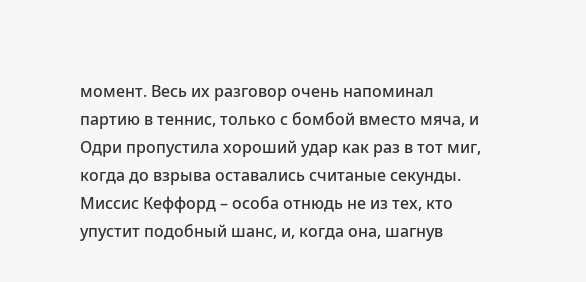момент. Весь их разговор очень напоминал партию в теннис, только с бомбой вместо мяча, и Одри пропустила хороший удар как раз в тот миг, когда до взрыва оставались считаные секунды. Миссис Кеффорд – особа отнюдь не из тех, кто упустит подобный шанс, и, когда она, шагнув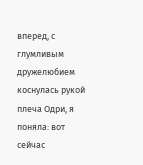вперед, с глумливым дружелюбием коснулась рукой плеча Одри, я поняла: вот сейчас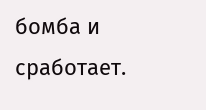бомба и сработает.